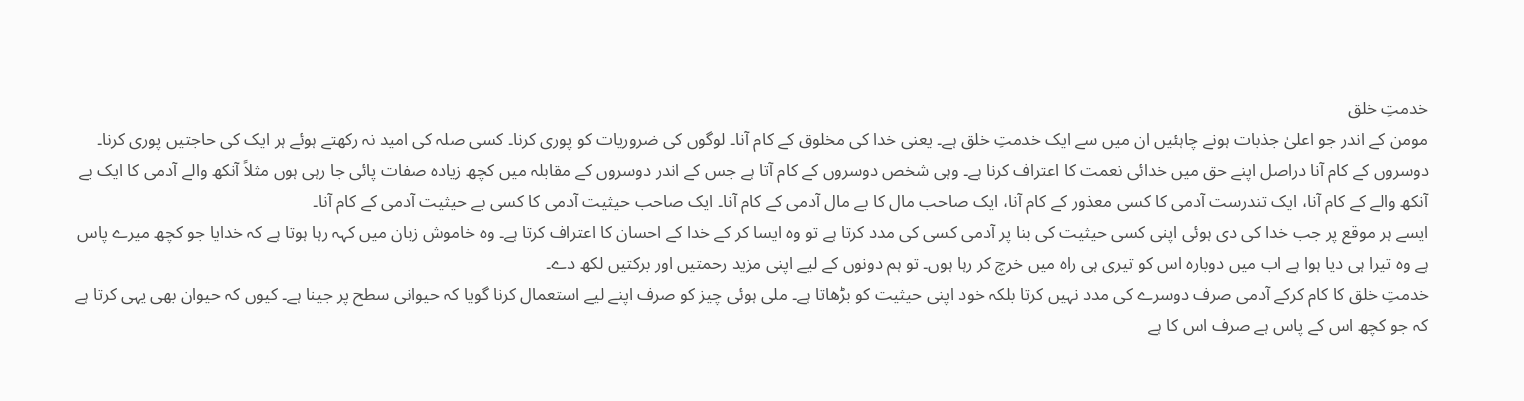خدمتِ خلق
مومن کے اندر جو اعلیٰ جذبات ہونے چاہئیں ان میں سے ایک خدمتِ خلق ہے۔ یعنی خدا کی مخلوق کے کام آنا۔ لوگوں کی ضروریات کو پوری کرنا۔ کسی صلہ کی امید نہ رکھتے ہوئے ہر ایک کی حاجتیں پوری کرنا۔
دوسروں کے کام آنا دراصل اپنے حق میں خدائی نعمت کا اعتراف کرنا ہے۔ وہی شخص دوسروں کے کام آتا ہے جس کے اندر دوسروں کے مقابلہ میں کچھ زیادہ صفات پائی جا رہی ہوں مثلاً آنکھ والے آدمی کا ایک بے آنکھ والے کے کام آنا، ایک تندرست آدمی کا کسی معذور کے کام آنا، ایک صاحب مال کا بے مال آدمی کے کام آنا۔ ایک صاحب حیثیت آدمی کا کسی بے حیثیت آدمی کے کام آنا۔
ایسے ہر موقع پر جب خدا کی دی ہوئی اپنی کسی حیثیت کی بنا پر آدمی کسی کی مدد کرتا ہے تو وہ ایسا کر کے خدا کے احسان کا اعتراف کرتا ہے۔ وہ خاموش زبان میں کہہ رہا ہوتا ہے کہ خدایا جو کچھ میرے پاس ہے وہ تیرا ہی دیا ہوا ہے اب میں دوبارہ اس کو تیری ہی راہ میں خرچ کر رہا ہوں۔ تو ہم دونوں کے لیے اپنی مزید رحمتیں اور برکتیں لکھ دے۔
خدمتِ خلق کا کام کرکے آدمی صرف دوسرے کی مدد نہیں کرتا بلکہ خود اپنی حیثیت کو بڑھاتا ہے۔ ملی ہوئی چیز کو صرف اپنے لیے استعمال کرنا گویا کہ حیوانی سطح پر جینا ہے۔ کیوں کہ حیوان بھی یہی کرتا ہے کہ جو کچھ اس کے پاس ہے صرف اس کا ہے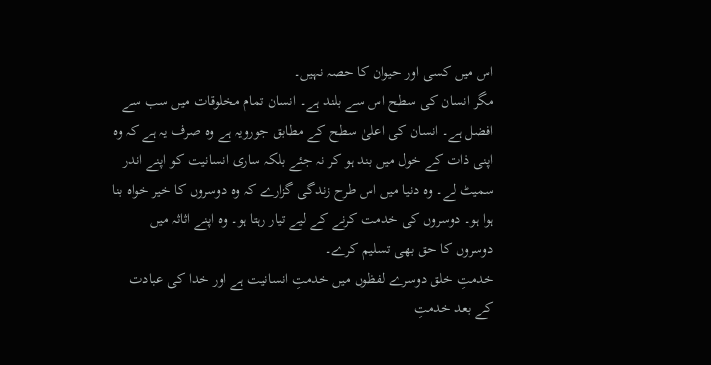اس میں کسی اور حیوان کا حصہ نہیں۔
مگر انسان کی سطح اس سے بلند ہے۔ انسان تمام مخلوقات میں سب سے افضل ہے۔ انسان کی اعلیٰ سطح کے مطابق جورویہ ہے وہ صرف یہ ہے کہ وہ اپنی ذات کے خول میں بند ہو کر نہ جئے بلکہ ساری انسانیت کو اپنے اندر سمیٹ لے۔ وہ دنیا میں اس طرح زندگی گزارے کہ وہ دوسروں کا خیر خواہ بنا ہوا ہو۔ دوسروں کی خدمت کرنے کے لیے تیار رہتا ہو۔ وہ اپنے اثاثہ میں دوسروں کا حق بھی تسلیم کرے۔
خدمتِ خلق دوسرے لفظوں میں خدمتِ انسانیت ہے اور خدا کی عبادت کے بعد خدمتِ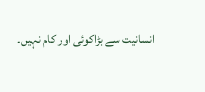انسانیت سے بڑاکوئی اور کام نہیں۔